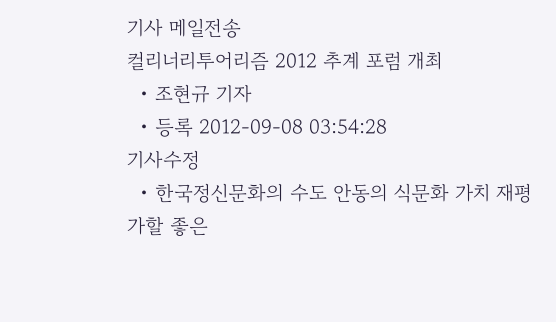기사 메일전송
컬리너리투어리즘 2012 추계 포럼 개최
  • 조현규 기자
  • 등록 2012-09-08 03:54:28
기사수정
  • 한국정신문화의 수도 안동의 식문화 가치 재평가할 좋은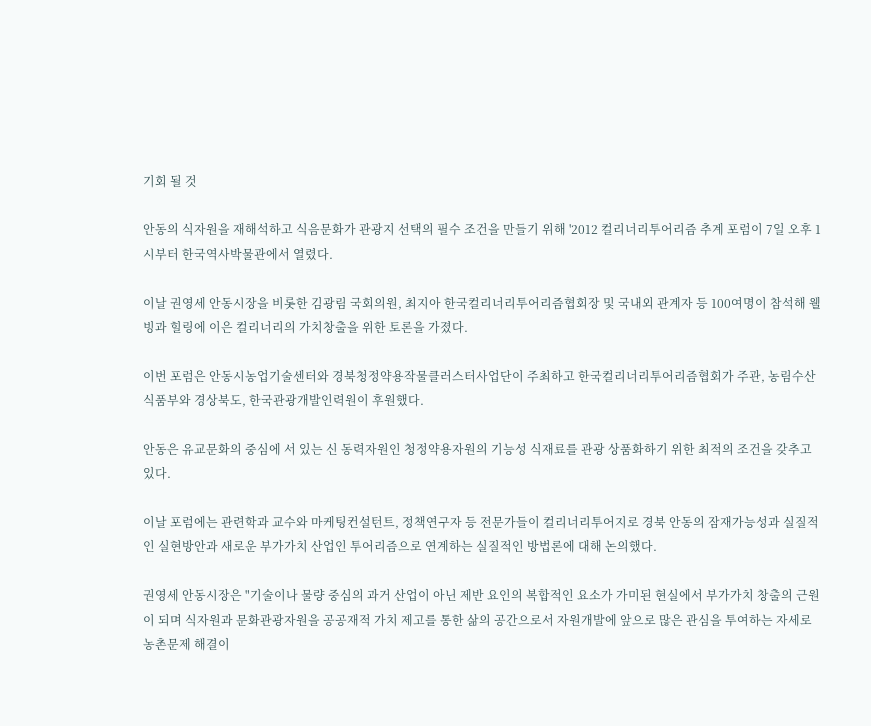기회 될 것

안동의 식자원을 재해석하고 식음문화가 관광지 선택의 필수 조건을 만들기 위해 '2012 컬리너리투어리즘 추계 포럼이 7일 오후 1시부터 한국역사박물관에서 열렸다.

이날 권영세 안동시장을 비롯한 김광림 국회의원, 최지아 한국컬리너리투어리즘협회장 및 국내외 관계자 등 100여명이 참석해 웰빙과 힐링에 이은 컬리너리의 가치창출을 위한 토론을 가졌다.

이번 포럼은 안동시농업기술센터와 경북청정약용작물클러스터사업단이 주최하고 한국컬리너리투어리즘협회가 주관, 농림수산식품부와 경상북도, 한국관광개발인력원이 후원했다.

안동은 유교문화의 중심에 서 있는 신 동력자원인 청정약용자원의 기능성 식재료를 관광 상품화하기 위한 최적의 조건을 갖추고 있다.

이날 포럼에는 관련학과 교수와 마케팅컨설턴트, 정책연구자 등 전문가들이 컬리너리투어지로 경북 안동의 잠재가능성과 실질적인 실현방안과 새로운 부가가치 산업인 투어리즘으로 연계하는 실질적인 방법론에 대해 논의했다.

권영세 안동시장은 "기술이나 물량 중심의 과거 산업이 아닌 제반 요인의 복합적인 요소가 가미된 현실에서 부가가치 창출의 근원이 되며 식자원과 문화관광자원을 공공재적 가치 제고를 통한 삶의 공간으로서 자원개발에 앞으로 많은 관심을 투여하는 자세로 농촌문제 해결이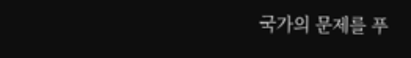국가의 문제를 푸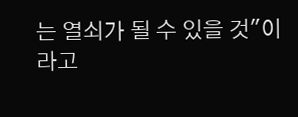는 열쇠가 될 수 있을 것"이라고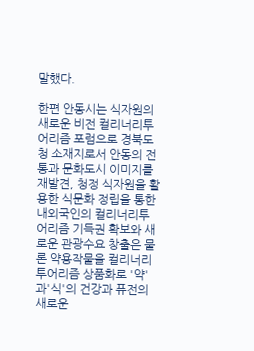말했다.

한편 안동시는 식자원의 새로운 비전 컬리너리투어리즘 포럼으로 경북도청 소재지로서 안동의 전통과 문화도시 이미지를 재발견, 청정 식자원을 활용한 식문화 정립을 통한 내외국인의 컬리너리투어리즘 기득권 확보와 새로운 관광수요 창출은 물론 약용작물을 컬리너리투어리즘 상품화로 '약'과'식'의 건강과 퓨전의 새로운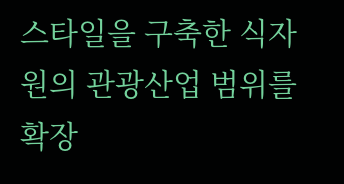스타일을 구축한 식자원의 관광산업 범위를 확장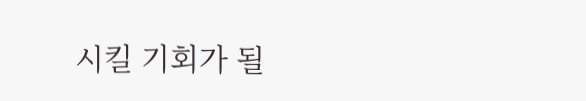시킬 기회가 될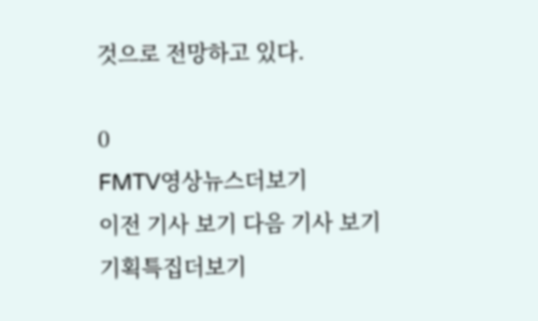것으로 전망하고 있다.

0
FMTV영상뉴스더보기
이전 기사 보기 다음 기사 보기
기획특집더보기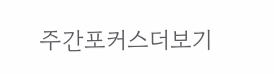주간포커스더보기